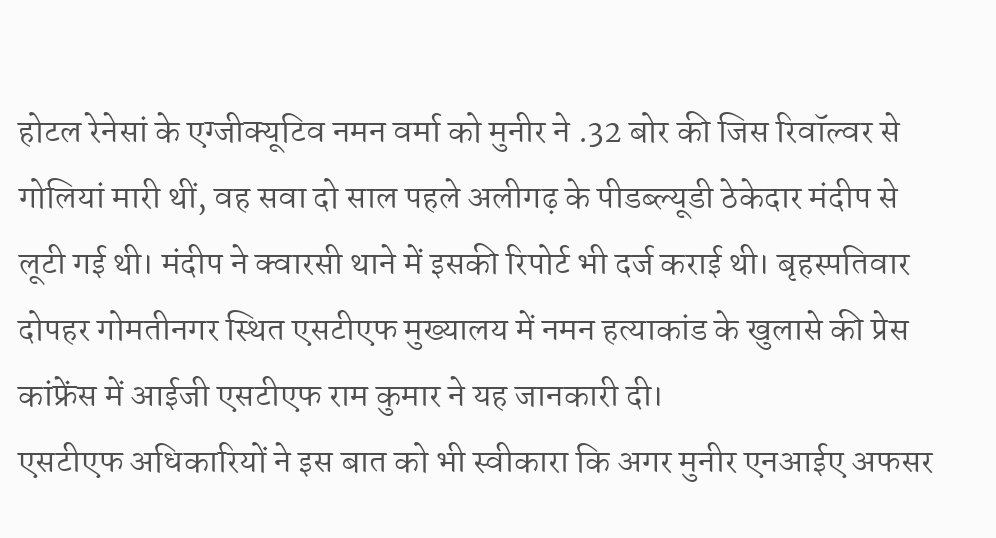होटल रेनेसां के एग्जीक्यूटिव नमन वर्मा को मुनीर ने .32 बोर की जिस रिवॉल्वर से गोलियां मारी थीं, वह सवा दो साल पहले अलीगढ़ के पीडब्ल्यूडी ठेकेदार मंदीप से लूटी गई थी। मंदीप ने क्वारसी थाने में इसकी रिपोर्ट भी दर्ज कराई थी। बृहस्पतिवार दोपहर गोमतीनगर स्थित एसटीएफ मुख्यालय में नमन हत्याकांड के खुलासे की प्रेस कांफ्रेंस में आईजी एसटीएफ राम कुमार ने यह जानकारी दी।
एसटीएफ अधिकारियों ने इस बात को भी स्वीकारा कि अगर मुनीर एनआईए अफसर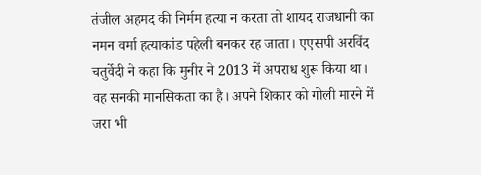तंजील अहमद की निर्मम हत्या न करता तो शायद राजधानी का नमन वर्मा हत्याकांड पहेली बनकर रह जाता। एएसपी अरविंद चतुर्वेदी ने कहा कि मुनीर ने 2013 में अपराध शुरू किया था।
वह सनकी मानसिकता का है। अपने शिकार को गोली मारने में जरा भी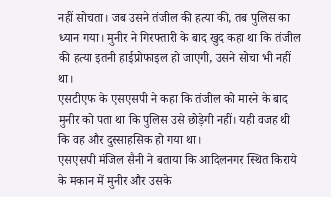नहीं सोचता। जब उसने तंजील की हत्या की, तब पुलिस का ध्यान गया। मुनीर ने गिरफ्तारी के बाद खुद कहा था कि तंजील की हत्या इतनी हाईप्रोफाइल हो जाएगी, उसने सोचा भी नहीं था।
एसटीएफ के एसएसपी ने कहा कि तंजील को मारने के बाद मुनीर को पता था कि पुलिस उसे छोड़ेगी नहीं। यही वजह थी कि वह और दुस्साहसिक हो गया था।
एसएसपी मंजिल सैनी ने बताया कि आदिलनगर स्थित किराये के मकान में मुनीर और उसके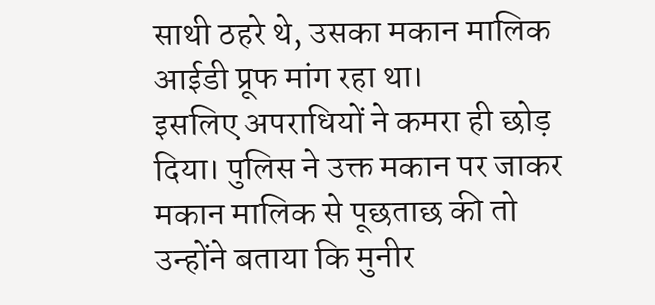साथी ठहरे थे, उसका मकान मालिक आईडी प्रूफ मांग रहा था।
इसलिए अपराधियों ने कमरा ही छोड़ दिया। पुलिस ने उक्त मकान पर जाकर मकान मालिक से पूछताछ की तो उन्होंने बताया कि मुनीर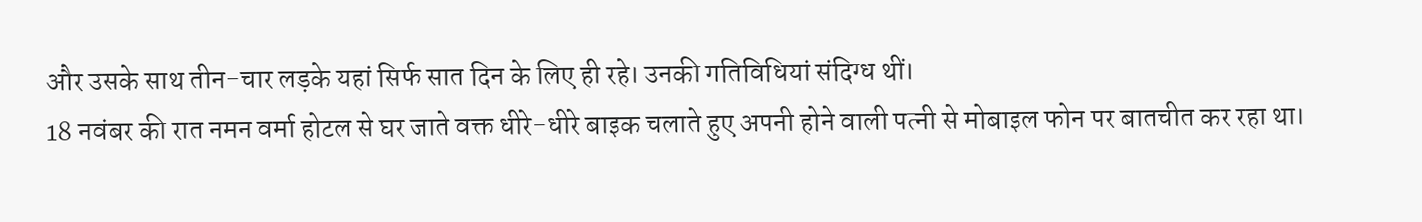और उसके साथ तीन-चार लड़के यहां सिर्फ सात दिन के लिए ही रहे। उनकी गतिविधियां संदिग्ध थीं।
18 नवंबर की रात नमन वर्मा होटल से घर जाते वक्त धीरे-धीरे बाइक चलाते हुए अपनी होने वाली पत्नी से मोबाइल फोन पर बातचीत कर रहा था।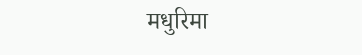मधुरिमा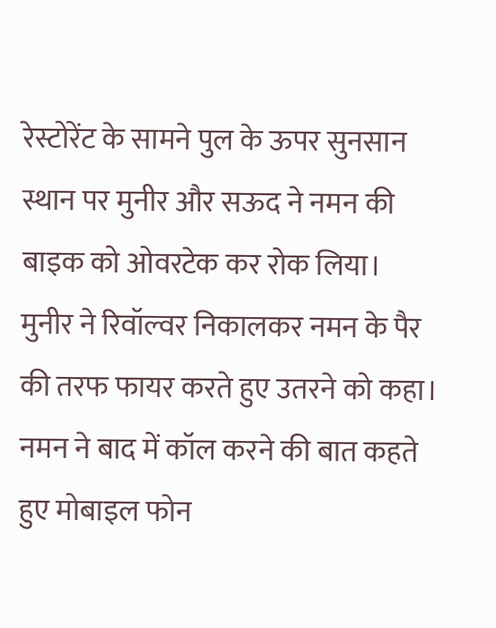रेस्टोरेंट के सामने पुल के ऊपर सुनसान स्थान पर मुनीर और सऊद ने नमन की बाइक को ओवरटेक कर रोक लिया।
मुनीर ने रिवॉल्वर निकालकर नमन के पैर की तरफ फायर करते हुए उतरने को कहा। नमन ने बाद में कॉल करने की बात कहते हुए मोबाइल फोन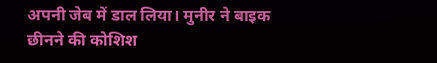अपनी जेब में डाल लिया। मुनीर ने बाइक छीनने की कोशिश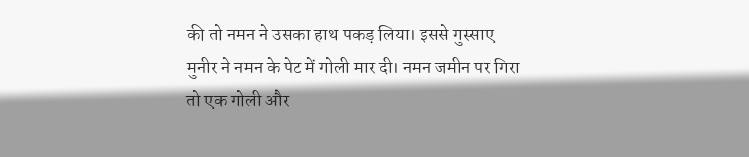की तो नमन ने उसका हाथ पकड़ लिया। इससे गुस्साए मुनीर ने नमन के पेट में गोली मार दी। नमन जमीन पर गिरा तो एक गोली और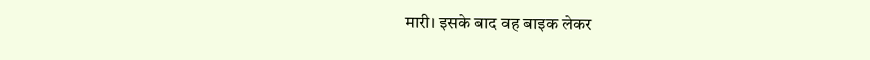मारी। इसके बाद वह बाइक लेकर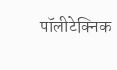पॉलीटेक्निक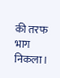की तरफ भाग निकला।